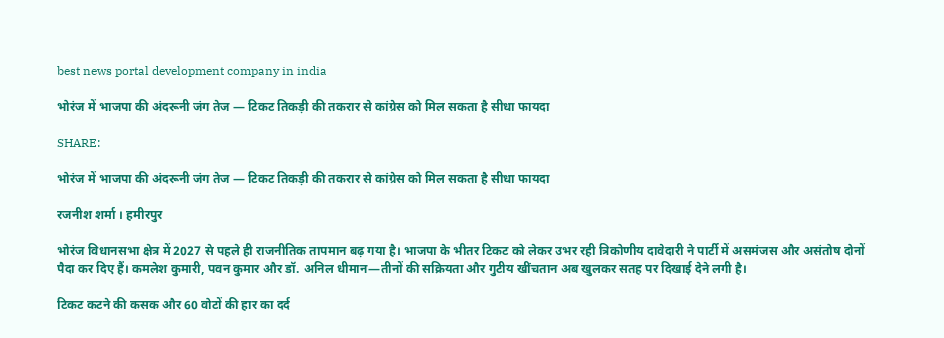best news portal development company in india

भोरंज में भाजपा की अंदरूनी जंग तेज — टिकट तिकड़ी की तकरार से कांग्रेस को मिल सकता है सीधा फायदा

SHARE:

भोरंज में भाजपा की अंदरूनी जंग तेज — टिकट तिकड़ी की तकरार से कांग्रेस को मिल सकता है सीधा फायदा

रजनीश शर्मा । हमीरपुर

भोरंज विधानसभा क्षेत्र में 2027 से पहले ही राजनीतिक तापमान बढ़ गया है। भाजपा के भीतर टिकट को लेकर उभर रही त्रिकोणीय दावेदारी ने पार्टी में असमंजस और असंतोष दोनों पैदा कर दिए हैं। कमलेश कुमारी, पवन कुमार और डॉ. अनिल धीमान—तीनों की सक्रियता और गुटीय खींचतान अब खुलकर सतह पर दिखाई देने लगी है।

टिकट कटने की कसक और 60 वोटों की हार का दर्द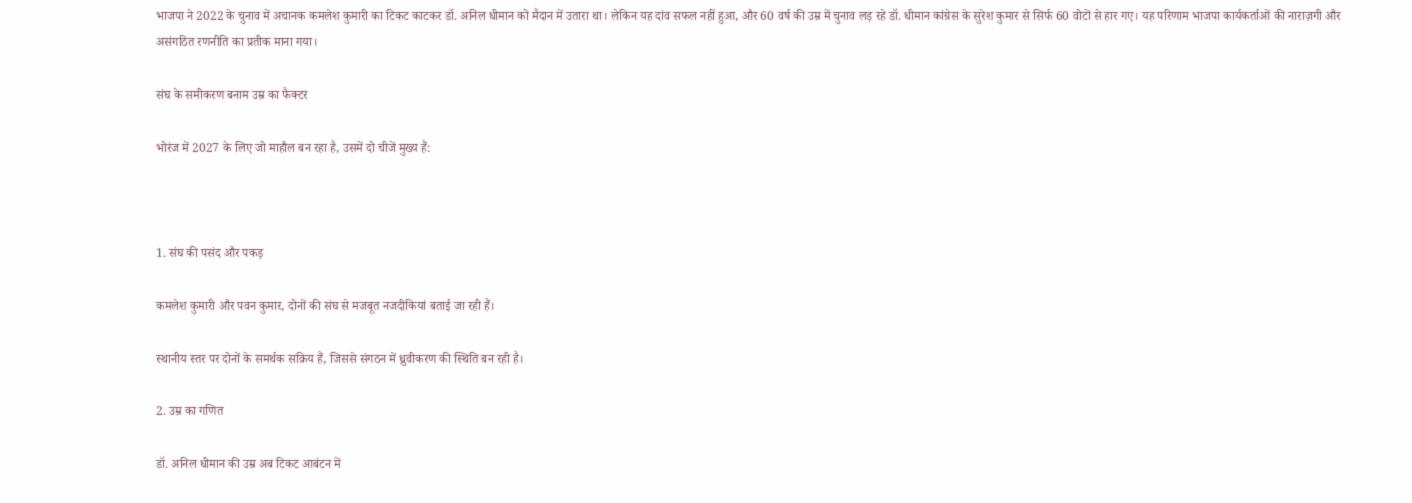भाजपा ने 2022 के चुनाव में अचानक कमलेश कुमारी का टिकट काटकर डॉ. अनिल धीमान को मैदान में उतारा था। लेकिन यह दांव सफल नहीं हुआ, और 60 वर्ष की उम्र में चुनाव लड़ रहे डॉ. धीमान कांग्रेस के सुरेश कुमार से सिर्फ 60 वोटों से हार गए। यह परिणाम भाजपा कार्यकर्ताओं की नाराज़गी और असंगठित रणनीति का प्रतीक माना गया।

संघ के समीकरण बनाम उम्र का फैक्टर

भोरंज में 2027 के लिए जो माहौल बन रहा है, उसमें दो चीजें मुख्य हैं:



1. संघ की पसंद और पकड़

कमलेश कुमारी और पवन कुमार, दोनों की संघ से मजबूत नजदीकियां बताई जा रही हैं।

स्थानीय स्तर पर दोनों के समर्थक सक्रिय हैं, जिससे संगठन में ध्रुवीकरण की स्थिति बन रही है।

2. उम्र का गणित

डॉ. अनिल धीमान की उम्र अब टिकट आबंटन में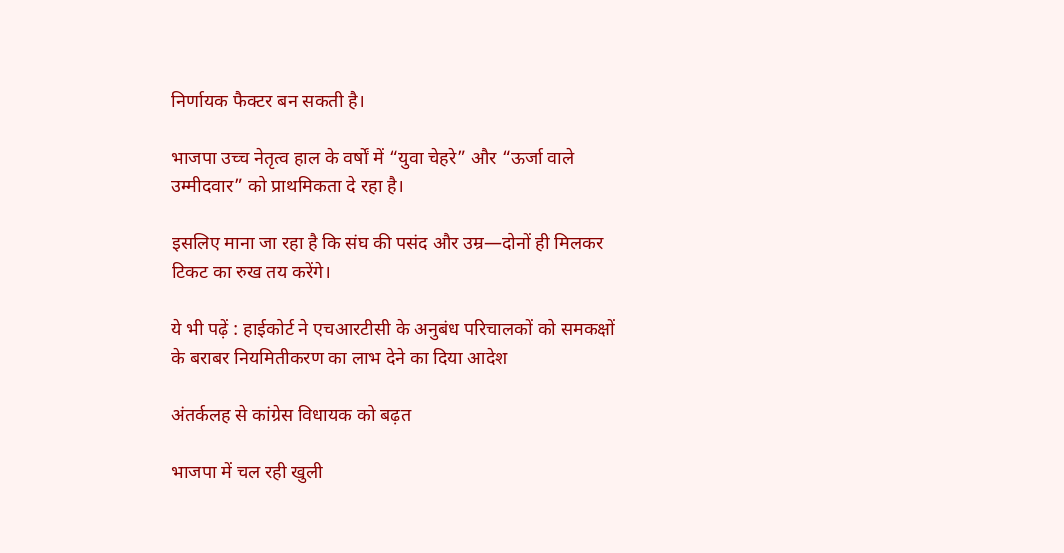निर्णायक फैक्टर बन सकती है।

भाजपा उच्च नेतृत्व हाल के वर्षों में “युवा चेहरे” और “ऊर्जा वाले उम्मीदवार” को प्राथमिकता दे रहा है।

इसलिए माना जा रहा है कि संघ की पसंद और उम्र—दोनों ही मिलकर टिकट का रुख तय करेंगे।

ये भी पढ़ें : हाईकोर्ट ने एचआरटीसी के अनुबंध परिचालकों को समकक्षों के बराबर नियमितीकरण का लाभ देने का दिया आदेश

अंतर्कलह से कांग्रेस विधायक को बढ़त

भाजपा में चल रही खुली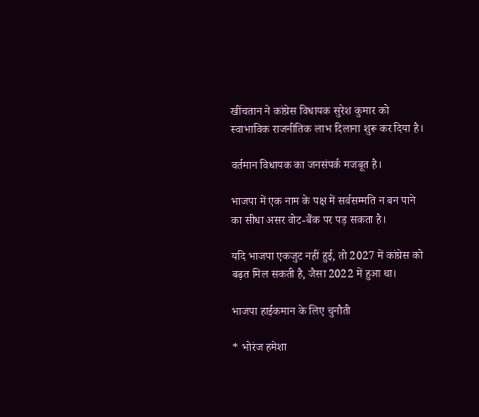खींचतान ने कांग्रेस विधायक सुरेश कुमार को स्वाभाविक राजनीतिक लाभ दिलाना शुरू कर दिया है।

वर्तमान विधायक का जनसंपर्क मजबूत है।

भाजपा में एक नाम के पक्ष में सर्वसम्मति न बन पाने का सीधा असर वोट-बैंक पर पड़ सकता है।

यदि भाजपा एकजुट नहीं हुई, तो 2027 में कांग्रेस को बढ़त मिल सकती है, जैसा 2022 में हुआ था।

भाजपा हाईकमान के लिए चुनौती

* भोरंज हमेशा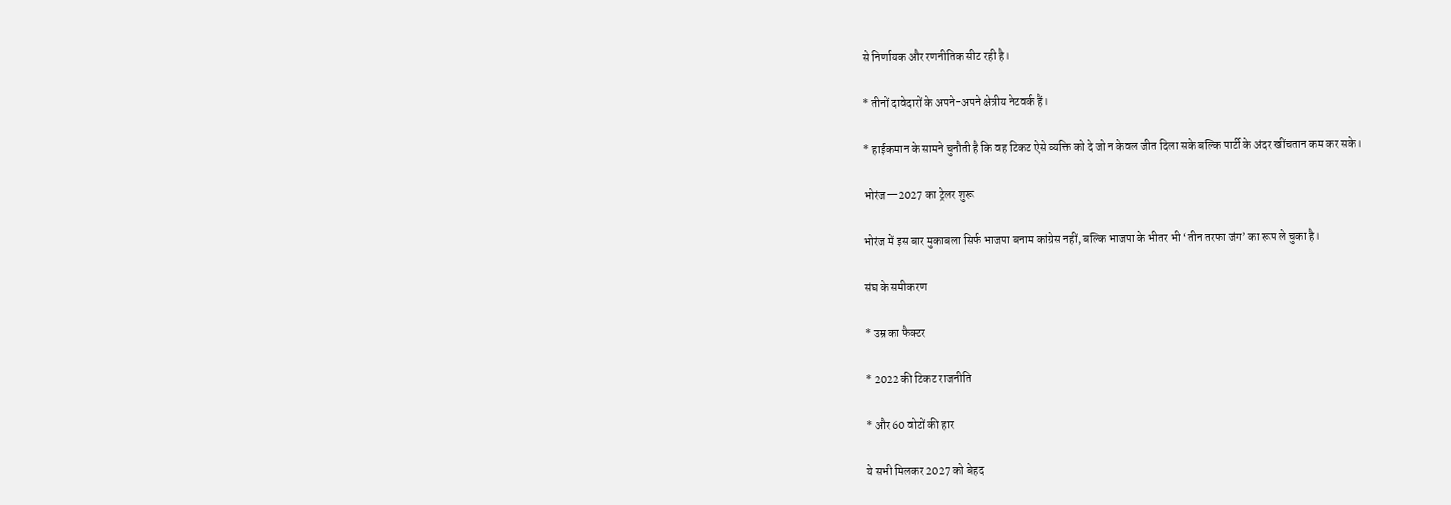से निर्णायक और रणनीतिक सीट रही है।

* तीनों दावेदारों के अपने-अपने क्षेत्रीय नेटवर्क हैं।

* हाईकमान के सामने चुनौती है कि वह टिकट ऐसे व्यक्ति को दे जो न केवल जीत दिला सके बल्कि पार्टी के अंदर खींचतान कम कर सके।

भोरंज—2027 का ट्रेलर शुरू

भोरंज में इस बार मुकाबला सिर्फ भाजपा बनाम कांग्रेस नहीं, बल्कि भाजपा के भीतर भी ‘तीन तरफा जंग’ का रूप ले चुका है।

संघ के समीकरण

* उम्र का फैक्टर

* 2022 की टिकट राजनीति

* और 60 वोटों की हार

ये सभी मिलकर 2027 को बेहद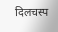दिलचस्प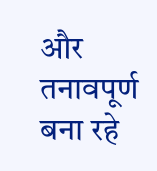और तनावपूर्ण बना रहे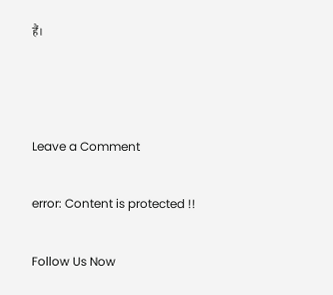हैं।



Leave a Comment

error: Content is protected !!

Follow Us Now